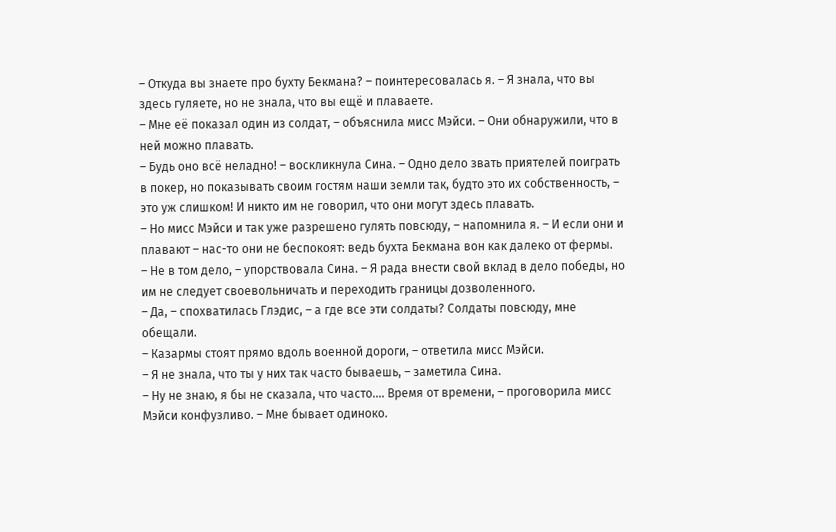– Откуда вы знаете про бухту Бекмана? – поинтересовалась я. – Я знала, что вы здесь гуляете, но не знала, что вы ещё и плаваете.
– Мне её показал один из солдат, – объяснила мисс Мэйси. – Они обнаружили, что в ней можно плавать.
– Будь оно всё неладно! – воскликнула Сина. – Одно дело звать приятелей поиграть в покер, но показывать своим гостям наши земли так, будто это их собственность, – это уж слишком! И никто им не говорил, что они могут здесь плавать.
– Но мисс Мэйси и так уже разрешено гулять повсюду, – напомнила я. – И если они и плавают – нас-то они не беспокоят: ведь бухта Бекмана вон как далеко от фермы.
– Не в том дело, – упорствовала Сина. – Я рада внести свой вклад в дело победы, но им не следует своевольничать и переходить границы дозволенного.
– Да, – спохватилась Глэдис, – а где все эти солдаты? Солдаты повсюду, мне обещали.
– Казармы стоят прямо вдоль военной дороги, – ответила мисс Мэйси.
– Я не знала, что ты у них так часто бываешь, – заметила Сина.
– Ну не знаю, я бы не сказала, что часто…. Время от времени, – проговорила мисс Мэйси конфузливо. – Мне бывает одиноко.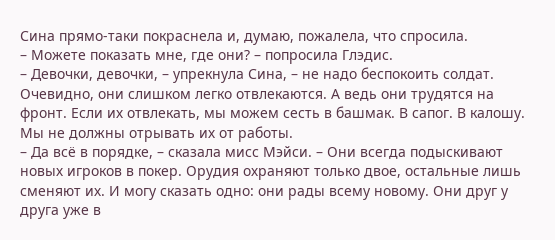Сина прямо-таки покраснела и, думаю, пожалела, что спросила.
– Можете показать мне, где они? – попросила Глэдис.
– Девочки, девочки, – упрекнула Сина, – не надо беспокоить солдат. Очевидно, они слишком легко отвлекаются. А ведь они трудятся на фронт. Если их отвлекать, мы можем сесть в башмак. В сапог. В калошу. Мы не должны отрывать их от работы.
– Да всё в порядке, – сказала мисс Мэйси. – Они всегда подыскивают новых игроков в покер. Орудия охраняют только двое, остальные лишь сменяют их. И могу сказать одно: они рады всему новому. Они друг у друга уже в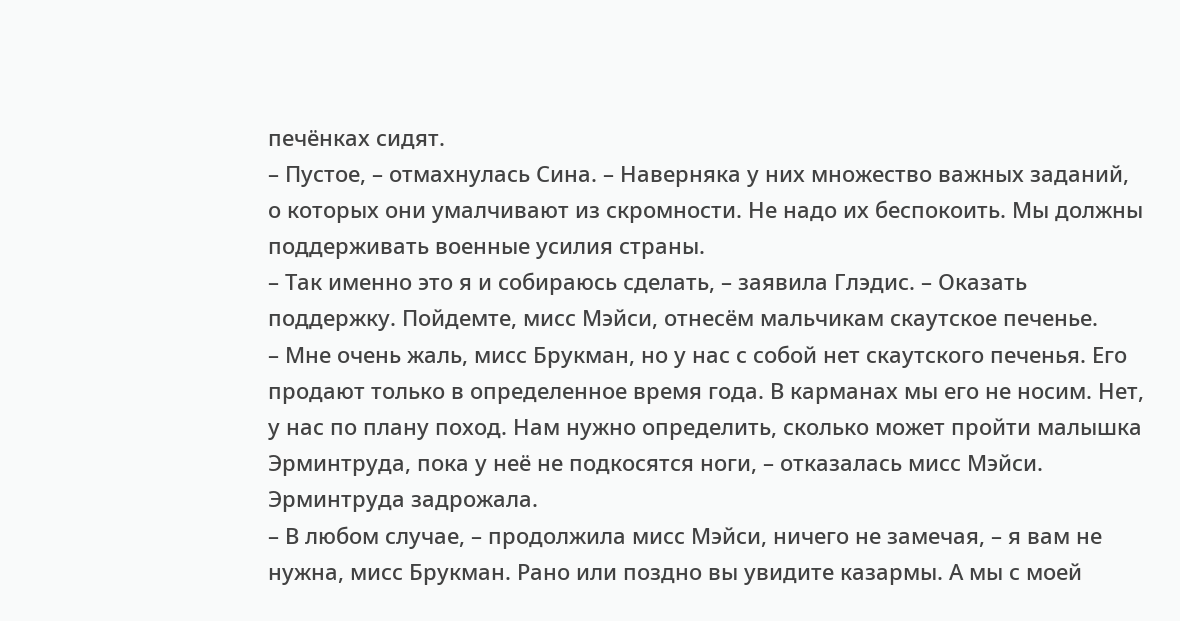печёнках сидят.
– Пустое, – отмахнулась Сина. – Наверняка у них множество важных заданий, о которых они умалчивают из скромности. Не надо их беспокоить. Мы должны поддерживать военные усилия страны.
– Так именно это я и собираюсь cделать, – заявила Глэдис. – Оказать поддержку. Пойдемте, мисс Мэйси, отнесём мальчикам скаутское печенье.
– Мне очень жаль, мисс Брукман, но у нас с собой нет скаутского печенья. Его продают только в определенное время года. В карманах мы его не носим. Нет, у нас по плану поход. Нам нужно определить, сколько может пройти малышка Эрминтруда, пока у неё не подкосятся ноги, – отказалась мисс Мэйси.
Эрминтруда задрожала.
– В любом случае, – продолжила мисс Мэйси, ничего не замечая, – я вам не нужна, мисс Брукман. Рано или поздно вы увидите казармы. А мы с моей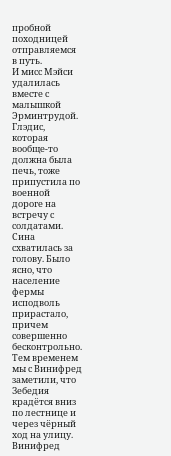пробной походницей отправляемся в путь.
И мисс Мэйси удалилась вместе с малышкой Эрминтрудой. Глэдис, которая вообще-то должна была печь, тоже припустила по военной дороге на встречу с солдатами.
Сина схватилась за голову. Было ясно, что население фермы исподволь прирастало, причем совершенно бесконтрольно.
Тем временем мы с Винифред заметили, что Зебедия крадётся вниз по лестнице и через чёрный ход на улицу.
Винифред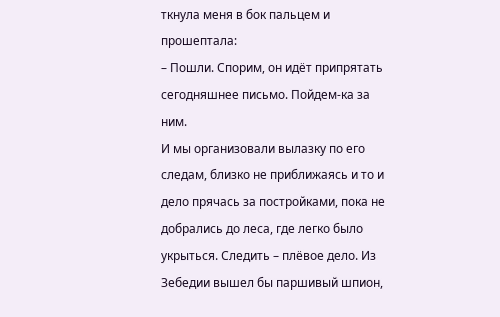ткнула меня в бок пальцем и прошептала:
– Пошли. Спорим, он идёт припрятать сегодняшнее письмо. Пойдем-ка за ним.
И мы организовали вылазку по его следам, близко не приближаясь и то и дело прячась за постройками, пока не добрались до леса, где легко было укрыться. Следить – плёвое дело. Из Зебедии вышел бы паршивый шпион,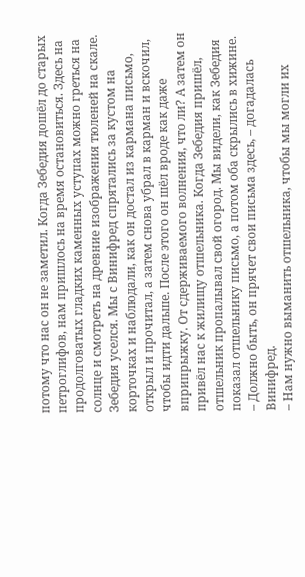потому что нас он не заметил. Когда Зебедия дошёл до старых петроглифов, нам пришлось на время остановиться. Здесь на продолговатых гладких каменных уступах можно греться на солнце и смотреть на древние изображения тюленей на скале. Зебедия уселся. Мы с Винифред спрятались за кустом на корточках и наблюдали, как он достал из кармана письмо, открыл и прочитал, а затем снова убрал в карман и вскочил, чтобы идти дальше. После этого он шёл вроде как даже вприпрыжку. От сдерживаемого волнения, что ли? А затем он привёл нас к жилищу отшельника. Когда Зебедия пришёл, отшельник пропалывал свой огород. Мы видели, как Зебедия показал отшельнику письмо, а потом оба скрылись в хижине.
– Должно быть, он прячет свои письма здесь, – догадалась Винифред.
– Нам нужно выманить отшельника, чтобы мы могли их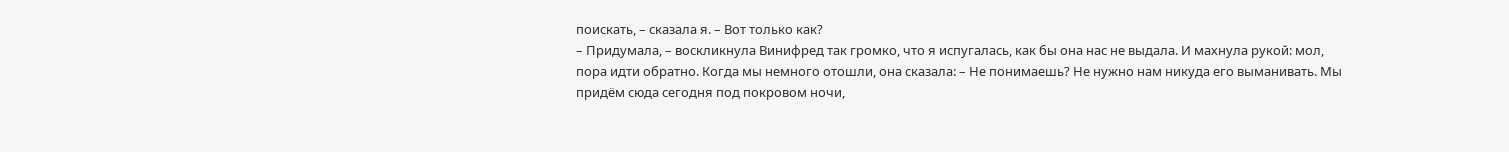поискать, – сказала я. – Вот только как?
– Придумала, – воскликнула Винифред так громко, что я испугалась, как бы она нас не выдала. И махнула рукой: мол, пора идти обратно. Когда мы немного отошли, она сказала: – Не понимаешь? Не нужно нам никуда его выманивать. Мы придём сюда сегодня под покровом ночи,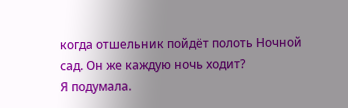когда отшельник пойдёт полоть Ночной сад. Он же каждую ночь ходит?
Я подумала.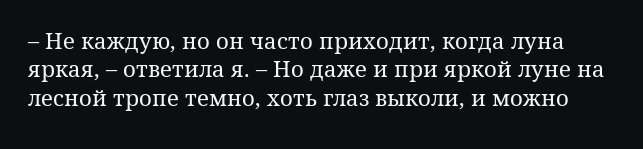– Не каждую, но он часто приходит, когда луна яркая, – ответила я. – Но даже и при яркой луне на лесной тропе темно, хоть глаз выколи, и можно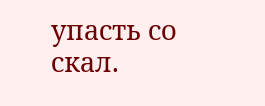упасть со скал.